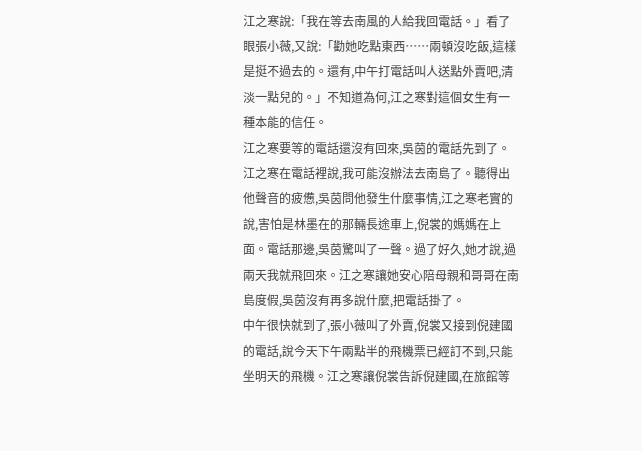江之寒說:「我在等去南風的人給我回電話。」看了眼張小薇,又說:「勸她吃點東西……兩頓沒吃飯,這樣是挺不過去的。還有,中午打電話叫人送點外賣吧,清淡一點兒的。」不知道為何,江之寒對這個女生有一種本能的信任。
江之寒要等的電話還沒有回來,吳茵的電話先到了。江之寒在電話裡說,我可能沒辦法去南島了。聽得出他聲音的疲憊,吳茵問他發生什麼事情,江之寒老實的說,害怕是林墨在的那輛長途車上,倪裳的媽媽在上面。電話那邊,吳茵驚叫了一聲。過了好久,她才說,過兩天我就飛回來。江之寒讓她安心陪母親和哥哥在南島度假,吳茵沒有再多說什麼,把電話掛了。
中午很快就到了,張小薇叫了外賣,倪裳又接到倪建國的電話,說今天下午兩點半的飛機票已經訂不到,只能坐明天的飛機。江之寒讓倪裳告訴倪建國,在旅館等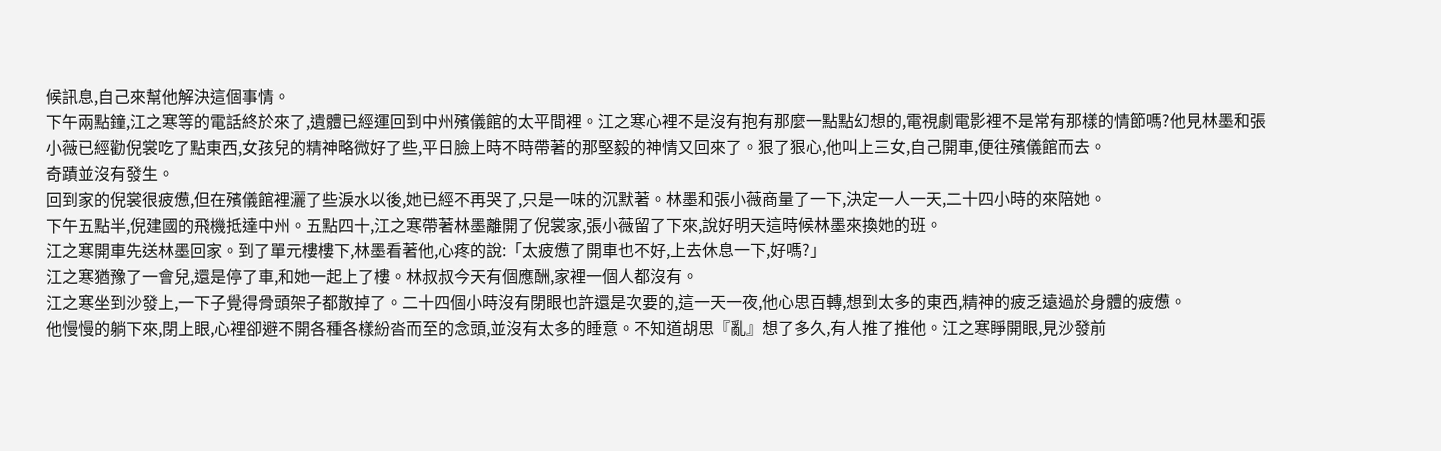候訊息,自己來幫他解決這個事情。
下午兩點鐘,江之寒等的電話終於來了,遺體已經運回到中州殯儀館的太平間裡。江之寒心裡不是沒有抱有那麼一點點幻想的,電視劇電影裡不是常有那樣的情節嗎?他見林墨和張小薇已經勸倪裳吃了點東西,女孩兒的精神略微好了些,平日臉上時不時帶著的那堅毅的神情又回來了。狠了狠心,他叫上三女,自己開車,便往殯儀館而去。
奇蹟並沒有發生。
回到家的倪裳很疲憊,但在殯儀館裡灑了些淚水以後,她已經不再哭了,只是一味的沉默著。林墨和張小薇商量了一下,決定一人一天,二十四小時的來陪她。
下午五點半,倪建國的飛機抵達中州。五點四十,江之寒帶著林墨離開了倪裳家,張小薇留了下來,說好明天這時候林墨來換她的班。
江之寒開車先送林墨回家。到了單元樓樓下,林墨看著他,心疼的說:「太疲憊了開車也不好,上去休息一下,好嗎?」
江之寒猶豫了一會兒,還是停了車,和她一起上了樓。林叔叔今天有個應酬,家裡一個人都沒有。
江之寒坐到沙發上,一下子覺得骨頭架子都散掉了。二十四個小時沒有閉眼也許還是次要的,這一天一夜,他心思百轉,想到太多的東西,精神的疲乏遠過於身體的疲憊。
他慢慢的躺下來,閉上眼,心裡卻避不開各種各樣紛沓而至的念頭,並沒有太多的睡意。不知道胡思『亂』想了多久,有人推了推他。江之寒睜開眼,見沙發前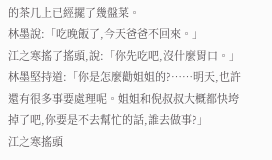的茶几上已經擺了幾盤菜。
林墨說:「吃晚飯了,今天爸爸不回來。」
江之寒搖了搖頭,說:「你先吃吧,沒什麼胃口。」
林墨堅持道:「你是怎麼勸姐姐的?……明天,也許還有很多事要處理呢。姐姐和倪叔叔大概都快垮掉了吧,你要是不去幫忙的話,誰去做事?」
江之寒搖頭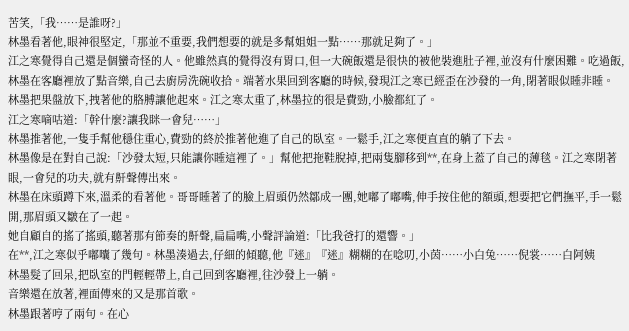苦笑,「我……是誰呀?」
林墨看著他,眼神很堅定,「那並不重要,我們想要的就是多幫姐姐一點……那就足夠了。」
江之寒覺得自己還是個蠻奇怪的人。他雖然真的覺得沒有胃口,但一大碗飯還是很快的被他裝進肚子裡,並沒有什麼困難。吃過飯,林墨在客廳裡放了點音樂,自己去廚房洗碗收拾。端著水果回到客廳的時候,發現江之寒已經歪在沙發的一角,閉著眼似睡非睡。
林墨把果盤放下,拽著他的胳膊讓他起來。江之寒太重了,林墨拉的很是費勁,小臉都紅了。
江之寒嘀咕道:「幹什麼?讓我眯一會兒……」
林墨推著他,一隻手幫他穩住重心,費勁的終於推著他進了自己的臥室。一鬆手,江之寒便直直的躺了下去。
林墨像是在對自己說:「沙發太短,只能讓你睡這裡了。」幫他把拖鞋脫掉,把兩隻腳移到**,在身上蓋了自己的薄毯。江之寒閉著眼,一會兒的功夫,就有鼾聲傳出來。
林墨在床頭蹲下來,溫柔的看著他。哥哥睡著了的臉上眉頭仍然鄒成一團,她嘟了嘟嘴,伸手按住他的額頭,想要把它們撫平,手一鬆開,那眉頭又皺在了一起。
她自顧自的搖了搖頭,聽著那有節奏的鼾聲,扁扁嘴,小聲評論道:「比我爸打的還響。」
在**,江之寒似乎嘟囔了幾句。林墨湊過去,仔細的傾聽,他『迷』『迷』糊糊的在唸叨,小茵……小白兔……倪裳……白阿姨
林墨髮了回呆,把臥室的門輕輕帶上,自己回到客廳裡,往沙發上一躺。
音樂還在放著,裡面傳來的又是那首歌。
林墨跟著哼了兩句。在心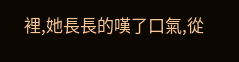裡,她長長的嘆了口氣,從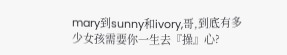mary到sunny和ivory,哥,到底有多少女孩需要你一生去『操』心?